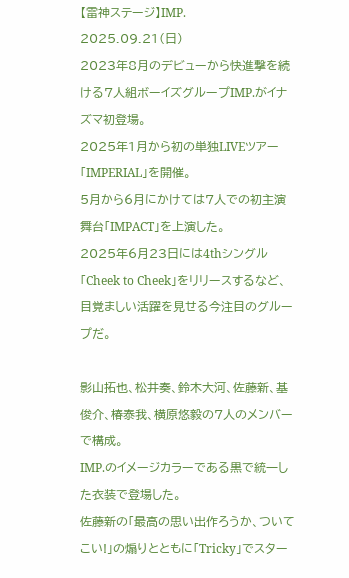【雷神ステージ】IMP.
2025.09.21(日)
2023年8月のデビューから快進撃を続ける7人組ボーイズグループIMP.がイナズマ初登場。
2025年1月から初の単独LIVEツアー「IMPERIAL」を開催。
5月から6月にかけては7人での初主演舞台「IMPACT」を上演した。
2025年6月23日には4thシングル「Cheek to Cheek」をリリースするなど、目覚ましい活躍を見せる今注目のグループだ。

影山拓也、松井奏、鈴木大河、佐藤新、基俊介、椿泰我、横原悠毅の7人のメンバーで構成。
IMP.のイメージカラーである黒で統一した衣装で登場した。
佐藤新の「最高の思い出作ろうか、ついてこい!」の煽りとともに「Tricky」でスター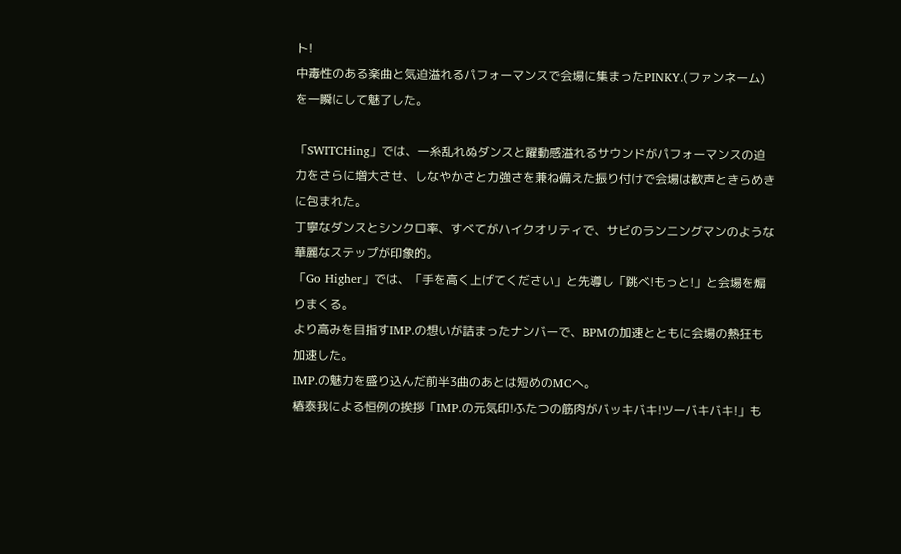ト!
中毒性のある楽曲と気迫溢れるパフォーマンスで会場に集まったPINKY.(ファンネーム)を一瞬にして魅了した。

「SWITCHing」では、一糸乱れぬダンスと躍動感溢れるサウンドがパフォーマンスの迫力をさらに増大させ、しなやかさと力強さを兼ね備えた振り付けで会場は歓声ときらめきに包まれた。
丁寧なダンスとシンクロ率、すべてがハイクオリティで、サビのランニングマンのような華麗なステップが印象的。
「Go Higher」では、「手を高く上げてください」と先導し「跳べ!もっと!」と会場を煽りまくる。
より高みを目指すIMP.の想いが詰まったナンバーで、BPMの加速とともに会場の熱狂も加速した。
IMP.の魅力を盛り込んだ前半3曲のあとは短めのMCへ。
椿泰我による恒例の挨拶「IMP.の元気印!ふたつの筋肉がバッキバキ!ツーバキバキ!」も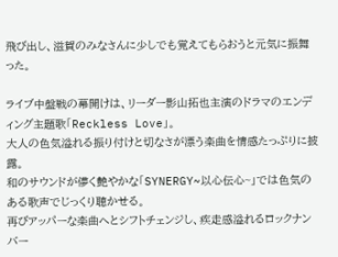飛び出し、滋賀のみなさんに少しでも覚えてもらおうと元気に振舞った。

ライブ中盤戦の幕開けは、リーダー影山拓也主演のドラマのエンディング主題歌「Reckless Love」。
大人の色気溢れる振り付けと切なさが漂う楽曲を情感たっぷりに披露。
和のサウンドが儚く艶やかな「SYNERGY~以心伝心~」では色気のある歌声でじっくり聴かせる。
再びアッパーな楽曲へとシフトチェンジし、疾走感溢れるロックナンバー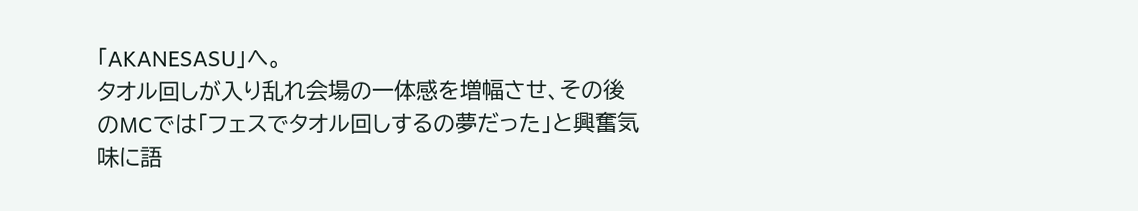「AKANESASU」へ。
タオル回しが入り乱れ会場の一体感を増幅させ、その後のMCでは「フェスでタオル回しするの夢だった」と興奮気味に語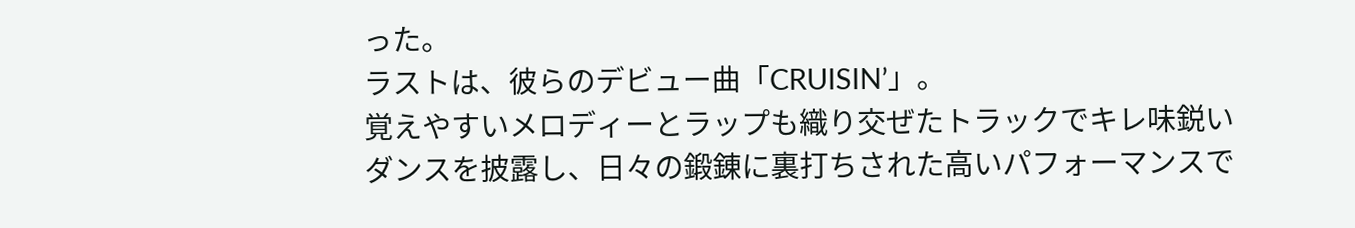った。
ラストは、彼らのデビュー曲「CRUISIN’」。
覚えやすいメロディーとラップも織り交ぜたトラックでキレ味鋭いダンスを披露し、日々の鍛錬に裏打ちされた高いパフォーマンスで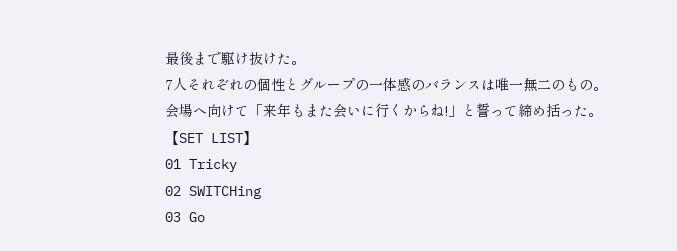最後まで駆け抜けた。
7人それぞれの個性とグループの一体感のバランスは唯一無二のもの。
会場へ向けて「来年もまた会いに行くからね!」と誓って締め括った。
【SET LIST】
01 Tricky
02 SWITCHing
03 Go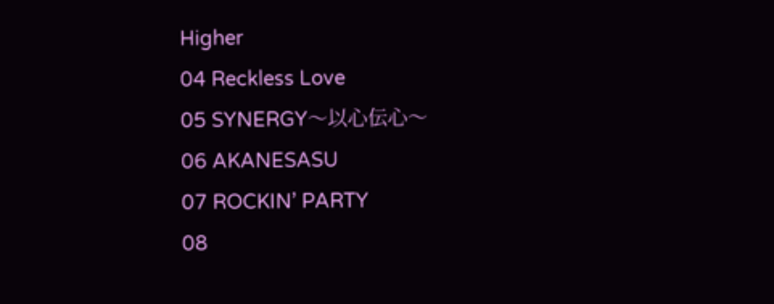Higher
04 Reckless Love
05 SYNERGY〜以心伝心〜
06 AKANESASU
07 ROCKIN’ PARTY
08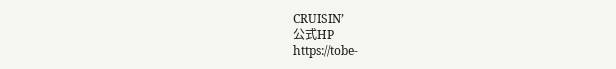CRUISIN’
公式HP
https://tobe-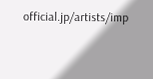official.jp/artists/imp